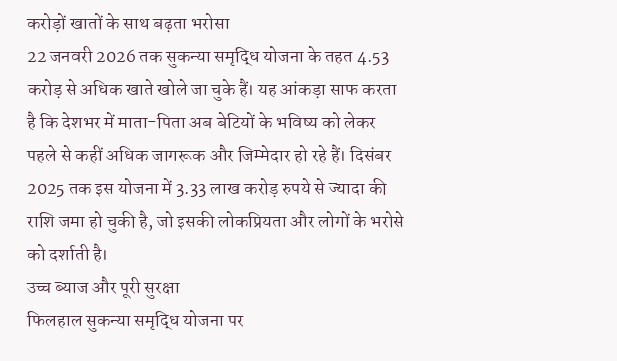करोड़ों खातों के साथ बढ़ता भरोसा
22 जनवरी 2026 तक सुकन्या समृद्धि योजना के तहत 4.53 करोड़ से अधिक खाते खोले जा चुके हैं। यह आंकड़ा साफ करता है कि देशभर में माता-पिता अब बेटियों के भविष्य को लेकर पहले से कहीं अधिक जागरूक और जिम्मेदार हो रहे हैं। दिसंबर 2025 तक इस योजना में 3.33 लाख करोड़ रुपये से ज्यादा की राशि जमा हो चुकी है, जो इसकी लोकप्रियता और लोगों के भरोसे को दर्शाती है।
उच्च ब्याज और पूरी सुरक्षा
फिलहाल सुकन्या समृद्धि योजना पर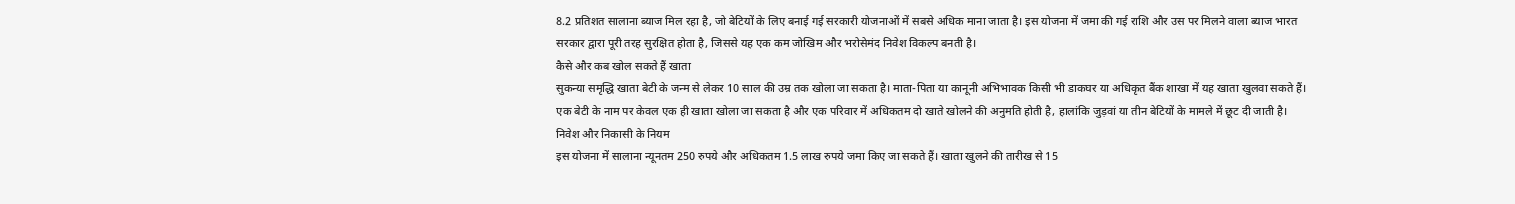8.2 प्रतिशत सालाना ब्याज मिल रहा है, जो बेटियों के लिए बनाई गई सरकारी योजनाओं में सबसे अधिक माना जाता है। इस योजना में जमा की गई राशि और उस पर मिलने वाला ब्याज भारत सरकार द्वारा पूरी तरह सुरक्षित होता है, जिससे यह एक कम जोखिम और भरोसेमंद निवेश विकल्प बनती है।
कैसे और कब खोल सकते हैं खाता
सुकन्या समृद्धि खाता बेटी के जन्म से लेकर 10 साल की उम्र तक खोला जा सकता है। माता-पिता या कानूनी अभिभावक किसी भी डाकघर या अधिकृत बैंक शाखा में यह खाता खुलवा सकते हैं। एक बेटी के नाम पर केवल एक ही खाता खोला जा सकता है और एक परिवार में अधिकतम दो खाते खोलने की अनुमति होती है, हालांकि जुड़वां या तीन बेटियों के मामले में छूट दी जाती है।
निवेश और निकासी के नियम
इस योजना में सालाना न्यूनतम 250 रुपये और अधिकतम 1.5 लाख रुपये जमा किए जा सकते हैं। खाता खुलने की तारीख से 15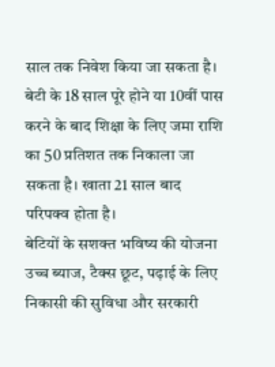साल तक निवेश किया जा सकता है। बेटी के 18 साल पूरे होने या 10वीं पास करने के बाद शिक्षा के लिए जमा राशि का 50 प्रतिशत तक निकाला जा सकता है। खाता 21 साल बाद परिपक्व होता है।
बेटियों के सशक्त भविष्य की योजना
उच्च ब्याज, टैक्स छूट, पढ़ाई के लिए निकासी की सुविधा और सरकारी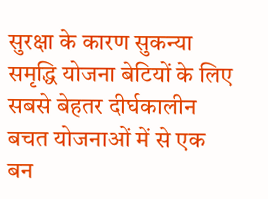सुरक्षा के कारण सुकन्या समृद्धि योजना बेटियों के लिए सबसे बेहतर दीर्घकालीन बचत योजनाओं में से एक बन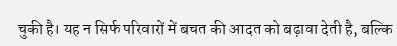चुकी है। यह न सिर्फ परिवारों में बचत की आदत को बढ़ावा देती है, बल्कि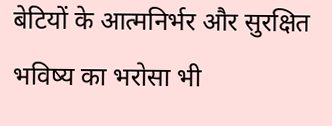बेटियों के आत्मनिर्भर और सुरक्षित भविष्य का भरोसा भी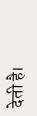देती है।